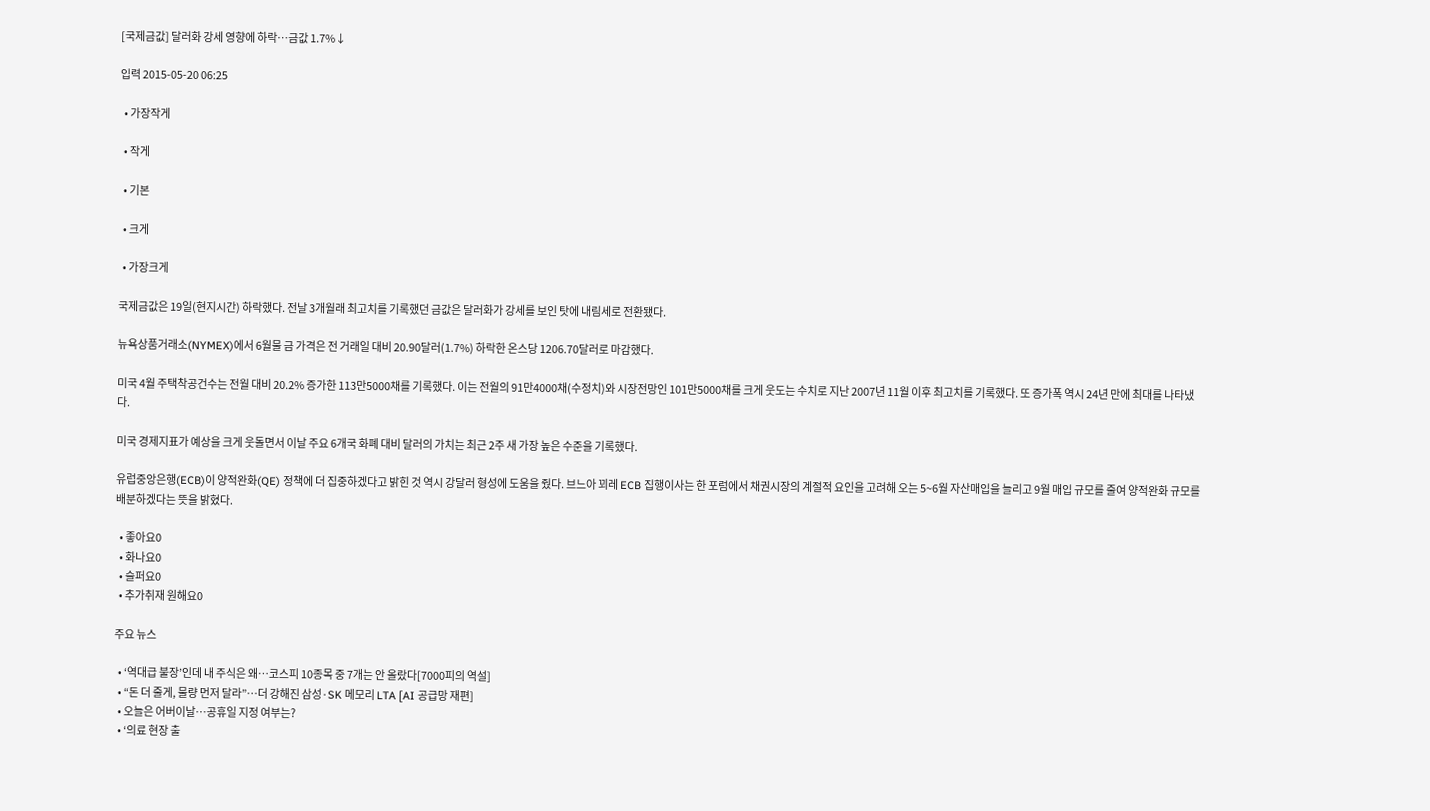[국제금값] 달러화 강세 영향에 하락…금값 1.7%↓

입력 2015-05-20 06:25

  • 가장작게

  • 작게

  • 기본

  • 크게

  • 가장크게

국제금값은 19일(현지시간) 하락했다. 전날 3개월래 최고치를 기록했던 금값은 달러화가 강세를 보인 탓에 내림세로 전환됐다.

뉴욕상품거래소(NYMEX)에서 6월물 금 가격은 전 거래일 대비 20.90달러(1.7%) 하락한 온스당 1206.70달러로 마감했다.

미국 4월 주택착공건수는 전월 대비 20.2% 증가한 113만5000채를 기록했다. 이는 전월의 91만4000채(수정치)와 시장전망인 101만5000채를 크게 웃도는 수치로 지난 2007년 11월 이후 최고치를 기록했다. 또 증가폭 역시 24년 만에 최대를 나타냈다.

미국 경제지표가 예상을 크게 웃돌면서 이날 주요 6개국 화폐 대비 달러의 가치는 최근 2주 새 가장 높은 수준을 기록했다.

유럽중앙은행(ECB)이 양적완화(QE) 정책에 더 집중하겠다고 밝힌 것 역시 강달러 형성에 도움을 줬다. 브느아 꾀레 ECB 집행이사는 한 포럼에서 채권시장의 계절적 요인을 고려해 오는 5~6월 자산매입을 늘리고 9월 매입 규모를 줄여 양적완화 규모를 배분하겠다는 뜻을 밝혔다.

  • 좋아요0
  • 화나요0
  • 슬퍼요0
  • 추가취재 원해요0

주요 뉴스

  • ‘역대급 불장’인데 내 주식은 왜…코스피 10종목 중 7개는 안 올랐다[7000피의 역설]
  • “돈 더 줄게, 물량 먼저 달라”…더 강해진 삼성·SK 메모리 LTA [AI 공급망 재편]
  • 오늘은 어버이날…공휴일 지정 여부는?
  • ‘의료 현장 출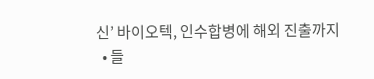신’ 바이오텍, 인수합병에 해외 진출까지
  • 들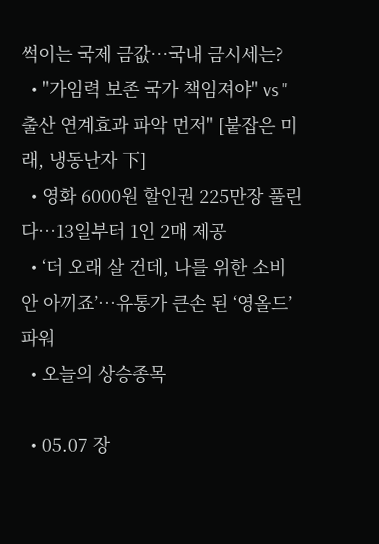썩이는 국제 금값…국내 금시세는?
  • "가임력 보존 국가 책임져야" vs "출산 연계효과 파악 먼저" [붙잡은 미래, 냉동난자 下]
  • 영화 6000원 할인권 225만장 풀린다…13일부터 1인 2매 제공
  • ‘더 오래 살 건데, 나를 위한 소비 안 아끼죠’⋯유통가 큰손 된 ‘영올드’ 파워
  • 오늘의 상승종목

  • 05.07 장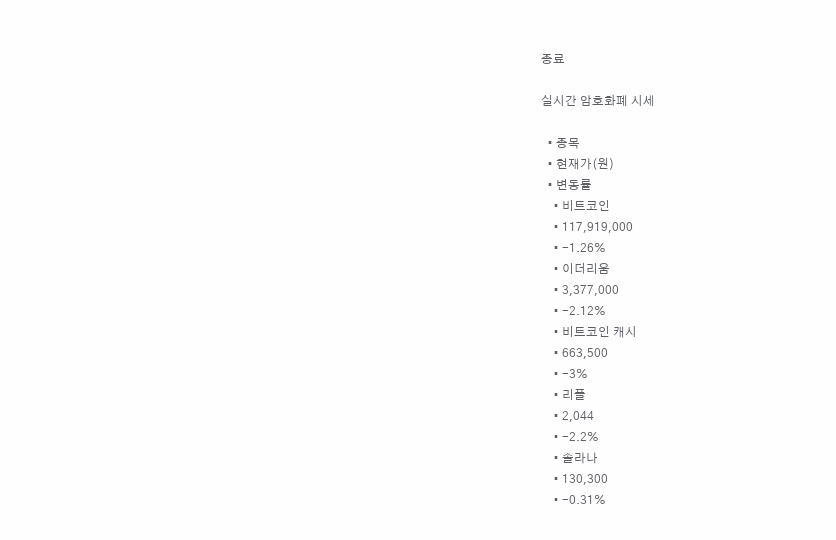종료

실시간 암호화폐 시세

  • 종목
  • 현재가(원)
  • 변동률
    • 비트코인
    • 117,919,000
    • -1.26%
    • 이더리움
    • 3,377,000
    • -2.12%
    • 비트코인 캐시
    • 663,500
    • -3%
    • 리플
    • 2,044
    • -2.2%
    • 솔라나
    • 130,300
    • -0.31%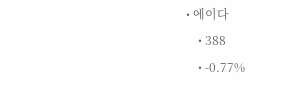• 에이다
    • 388
    • -0.77%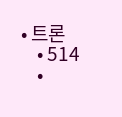• 트론
    • 514
    •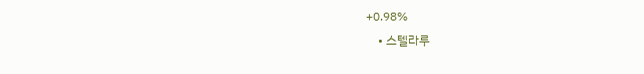+0.98%
    • 스텔라루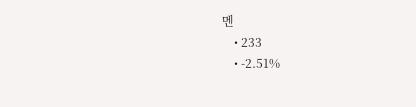멘
    • 233
    • -2.51%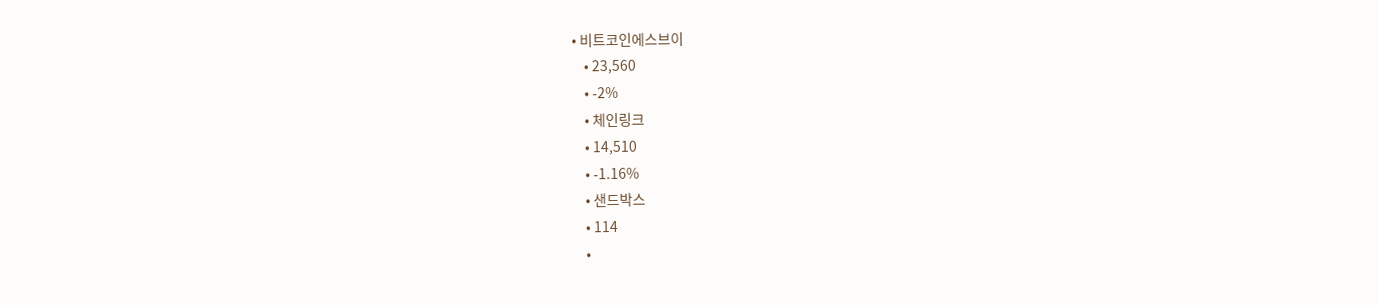• 비트코인에스브이
    • 23,560
    • -2%
    • 체인링크
    • 14,510
    • -1.16%
    • 샌드박스
    • 114
    •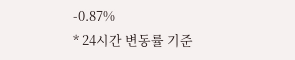-0.87%
* 24시간 변동률 기준